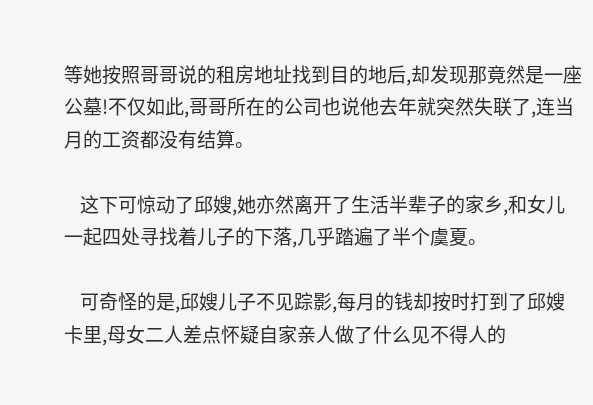等她按照哥哥说的租房地址找到目的地后,却发现那竟然是一座公墓!不仅如此,哥哥所在的公司也说他去年就突然失联了,连当月的工资都没有结算。

    这下可惊动了邱嫂,她亦然离开了生活半辈子的家乡,和女儿一起四处寻找着儿子的下落,几乎踏遍了半个虞夏。

    可奇怪的是,邱嫂儿子不见踪影,每月的钱却按时打到了邱嫂卡里,母女二人差点怀疑自家亲人做了什么见不得人的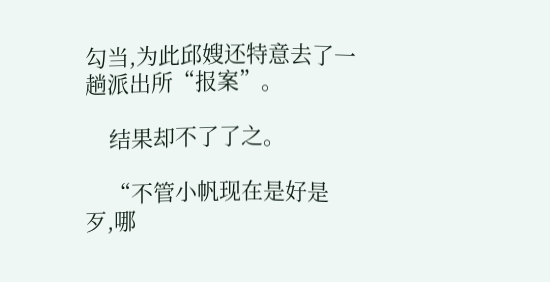勾当,为此邱嫂还特意去了一趟派出所“报案”。

    结果却不了了之。

    “不管小帆现在是好是歹,哪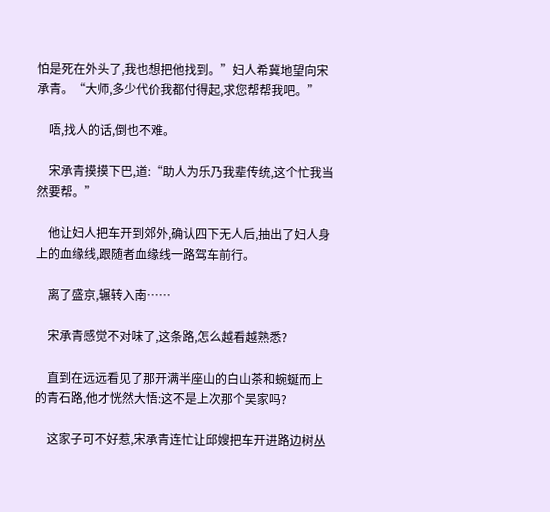怕是死在外头了,我也想把他找到。”妇人希冀地望向宋承青。“大师,多少代价我都付得起,求您帮帮我吧。”

    唔,找人的话,倒也不难。

    宋承青摸摸下巴,道:“助人为乐乃我辈传统,这个忙我当然要帮。”

    他让妇人把车开到郊外,确认四下无人后,抽出了妇人身上的血缘线,跟随者血缘线一路驾车前行。

    离了盛京,辗转入南……

    宋承青感觉不对味了,这条路,怎么越看越熟悉?

    直到在远远看见了那开满半座山的白山茶和蜿蜒而上的青石路,他才恍然大悟:这不是上次那个吴家吗?

    这家子可不好惹,宋承青连忙让邱嫂把车开进路边树丛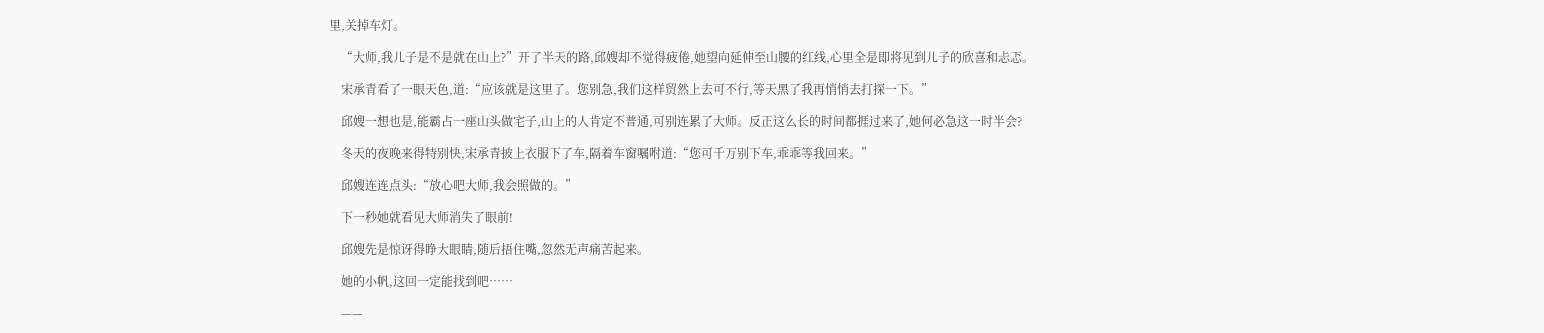里,关掉车灯。

    “大师,我儿子是不是就在山上?”开了半天的路,邱嫂却不觉得疲倦,她望向延伸至山腰的红线,心里全是即将见到儿子的欣喜和忐忑。

    宋承青看了一眼天色,道:“应该就是这里了。您别急,我们这样贸然上去可不行,等天黑了我再悄悄去打探一下。”

    邱嫂一想也是,能霸占一座山头做宅子,山上的人肯定不普通,可别连累了大师。反正这么长的时间都捱过来了,她何必急这一时半会?

    冬天的夜晚来得特别快,宋承青披上衣服下了车,隔着车窗嘱咐道:“您可千万别下车,乖乖等我回来。”

    邱嫂连连点头:“放心吧大师,我会照做的。”

    下一秒她就看见大师消失了眼前!

    邱嫂先是惊讶得睁大眼睛,随后捂住嘴,忽然无声痛苦起来。

    她的小帆,这回一定能找到吧……

    ——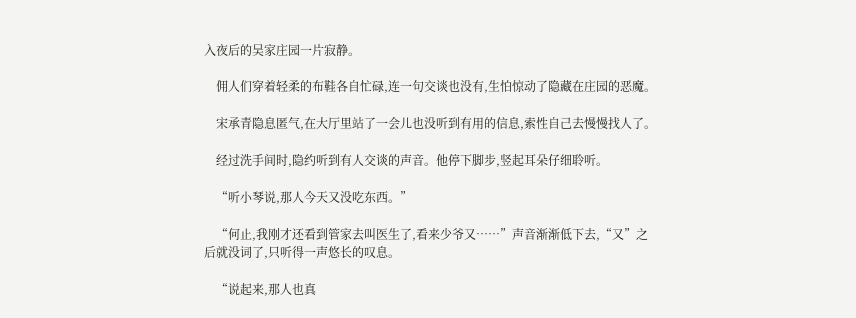入夜后的吴家庄园一片寂静。

    佣人们穿着轻柔的布鞋各自忙碌,连一句交谈也没有,生怕惊动了隐藏在庄园的恶魔。

    宋承青隐息匿气,在大厅里站了一会儿也没听到有用的信息,索性自己去慢慢找人了。

    经过洗手间时,隐约听到有人交谈的声音。他停下脚步,竖起耳朵仔细聆听。

    “听小琴说,那人今天又没吃东西。”

    “何止,我刚才还看到管家去叫医生了,看来少爷又……”声音渐渐低下去,“又”之后就没词了,只听得一声悠长的叹息。

    “说起来,那人也真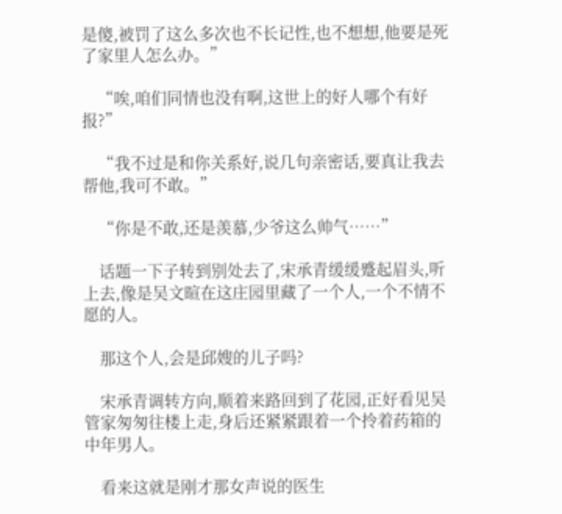是傻,被罚了这么多次也不长记性,也不想想,他要是死了家里人怎么办。”

    “唉,咱们同情也没有啊,这世上的好人哪个有好报?”

    “我不过是和你关系好,说几句亲密话,要真让我去帮他,我可不敢。”

    “你是不敢,还是羡慕,少爷这么帅气……”

    话题一下子转到别处去了,宋承青缓缓蹙起眉头,听上去,像是吴文暄在这庄园里藏了一个人,一个不情不愿的人。

    那这个人,会是邱嫂的儿子吗?

    宋承青调转方向,顺着来路回到了花园,正好看见吴管家匆匆往楼上走,身后还紧紧跟着一个拎着药箱的中年男人。

    看来这就是刚才那女声说的医生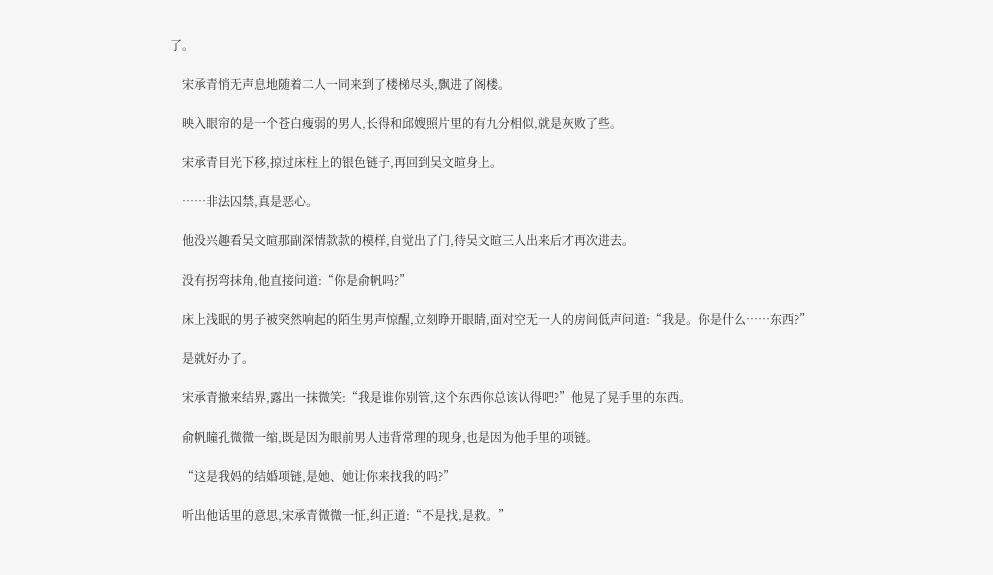了。

    宋承青悄无声息地随着二人一同来到了楼梯尽头,飘进了阁楼。

    映入眼帘的是一个苍白瘦弱的男人,长得和邱嫂照片里的有九分相似,就是灰败了些。

    宋承青目光下移,掠过床柱上的银色链子,再回到吴文暄身上。

    ……非法囚禁,真是恶心。

    他没兴趣看吴文暄那副深情款款的模样,自觉出了门,待吴文暄三人出来后才再次进去。

    没有拐弯抹角,他直接问道:“你是俞帆吗?”

    床上浅眠的男子被突然响起的陌生男声惊醒,立刻睁开眼睛,面对空无一人的房间低声问道:“我是。你是什么……东西?”

    是就好办了。

    宋承青撤来结界,露出一抹微笑:“我是谁你别管,这个东西你总该认得吧?”他晃了晃手里的东西。

    俞帆瞳孔微微一缩,既是因为眼前男人违背常理的现身,也是因为他手里的项链。

    “这是我妈的结婚项链,是她、她让你来找我的吗?”

    听出他话里的意思,宋承青微微一怔,纠正道:“不是找,是救。”